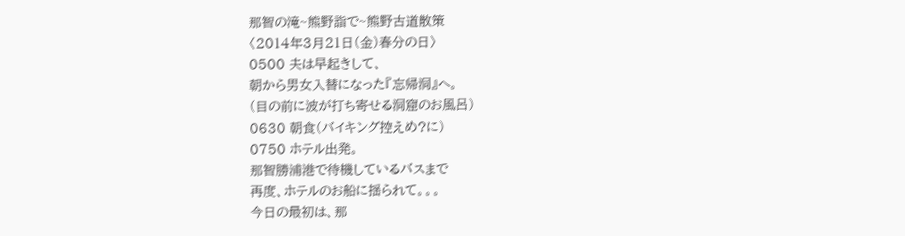那智の滝~熊野詣で~熊野古道散策
〈2014年3月21日(金)春分の日〉
0500 夫は早起きして、
朝から男女入替になった『忘帰洞』へ。
(目の前に波が打ち寄せる洞窟のお風呂)
0630 朝食(バイキング控えめ?に)
0750 ホテル出発。
那智勝浦港で待機しているバスまで
再度、ホテルのお船に揺られて。。。
今日の最初は、那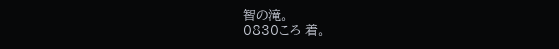智の滝。
0830ころ 着。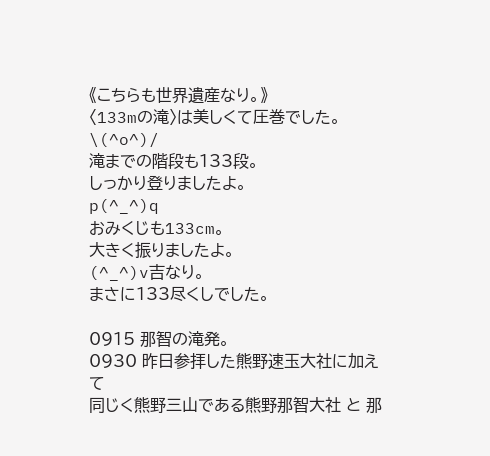《こちらも世界遺産なり。》
〈133mの滝〉は美しくて圧巻でした。
\(^o^)/
滝までの階段も133段。
しっかり登りましたよ。
p(^_^)q
おみくじも133cm。
大きく振りましたよ。
(^_^)v吉なり。
まさに133尽くしでした。

0915 那智の滝発。
0930 昨日参拝した熊野速玉大社に加えて
同じく熊野三山である熊野那智大社 と 那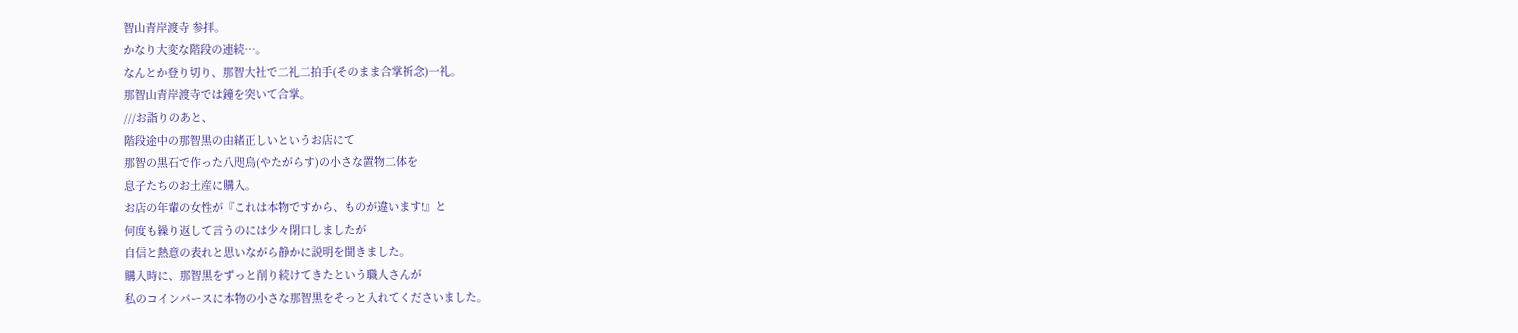智山青岸渡寺 参拝。
かなり大変な階段の連続…。
なんとか登り切り、那智大社で二礼二拍手(そのまま合掌祈念)一礼。
那智山青岸渡寺では鐘を突いて合掌。
///お詣りのあと、
階段途中の那智黒の由緒正しいというお店にて
那智の黒石で作った八咫烏(やたがらす)の小さな置物二体を
息子たちのお土産に購入。
お店の年輩の女性が『これは本物ですから、ものが違います!』と
何度も繰り返して言うのには少々閉口しましたが
自信と熱意の表れと思いながら静かに説明を聞きました。
購入時に、那智黒をずっと削り続けてきたという職人さんが
私のコインパースに本物の小さな那智黒をそっと入れてくださいました。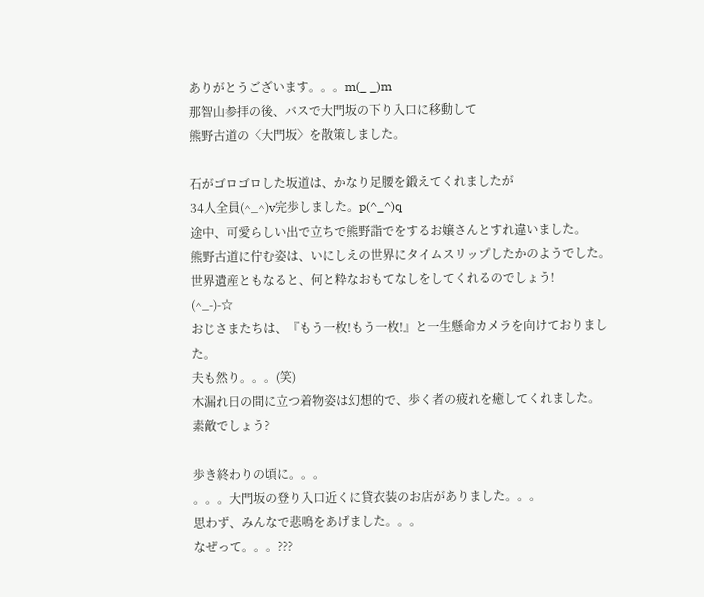ありがとうございます。。。m(_ _)m
那智山参拝の後、バスで大門坂の下り入口に移動して
熊野古道の〈大門坂〉を散策しました。

石がゴロゴロした坂道は、かなり足腰を鍛えてくれましたが
34人全員(^_^)v完歩しました。p(^_^)q
途中、可愛らしい出で立ちで熊野詣でをするお嬢さんとすれ違いました。
熊野古道に佇む姿は、いにしえの世界にタイムスリップしたかのようでした。
世界遺産ともなると、何と粋なおもてなしをしてくれるのでしょう!
(^_-)-☆
おじさまたちは、『もう一枚!もう一枚!』と一生懸命カメラを向けておりました。
夫も然り。。。(笑)
木漏れ日の間に立つ着物姿は幻想的で、歩く者の疲れを癒してくれました。
素敵でしょう?

歩き終わりの頃に。。。
。。。大門坂の登り入口近くに貸衣装のお店がありました。。。
思わず、みんなで悲鳴をあげました。。。
なぜって。。。???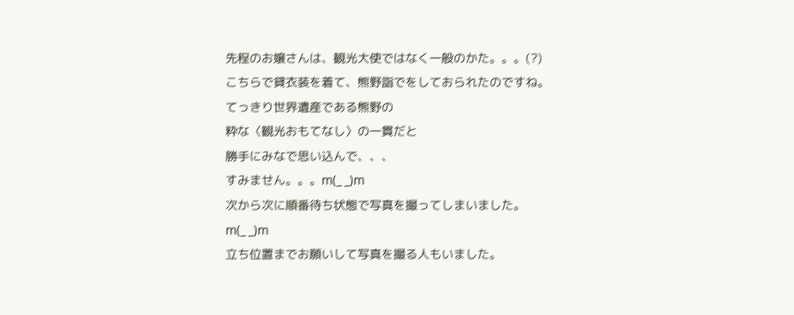先程のお嬢さんは、観光大使ではなく一般のかた。。。(?)
こちらで貸衣装を着て、熊野詣でをしておられたのですね。
てっきり世界遺産である熊野の
粋な〈観光おもてなし〉の一貫だと
勝手にみなで思い込んで、、、
すみません。。。m(_ _)m
次から次に順番待ち状態で写真を撮ってしまいました。
m(_ _)m
立ち位置までお願いして写真を撮る人もいました。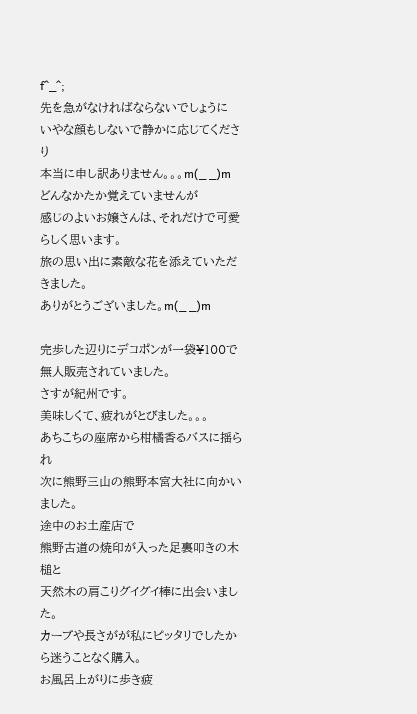f^_^;
先を急がなければならないでしょうに
いやな顔もしないで静かに応じてくださり
本当に申し訳ありません。。。m(_ _)m
どんなかたか覚えていませんが
感じのよいお嬢さんは、それだけで可愛らしく思います。
旅の思い出に素敵な花を添えていただきました。
ありがとうございました。m(_ _)m

完歩した辺りにデコポンが一袋¥100で無人販売されていました。
さすが紀州です。
美味しくて、疲れがとびました。。。
あちこちの座席から柑橘香るバスに揺られ
次に熊野三山の熊野本宮大社に向かいました。
途中のお土産店で
熊野古道の焼印が入った足裏叩きの木槌と
天然木の肩こりグイグイ棒に出会いました。
カーブや長さがが私にピッタリでしたから迷うことなく購入。
お風呂上がりに歩き疲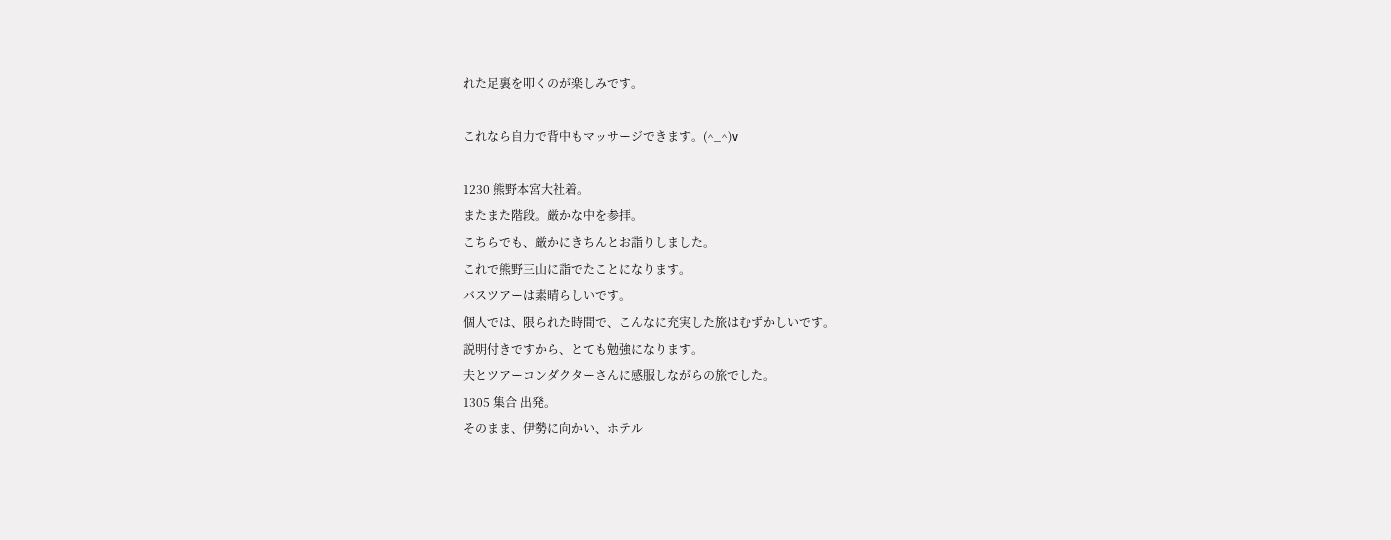れた足裏を叩くのが楽しみです。

これなら自力で背中もマッサージできます。(^_^)v

1230 熊野本宮大社着。
またまた階段。厳かな中を参拝。
こちらでも、厳かにきちんとお詣りしました。
これで熊野三山に詣でたことになります。
バスツアーは素晴らしいです。
個人では、限られた時間で、こんなに充実した旅はむずかしいです。
説明付きですから、とても勉強になります。
夫とツアーコンダクターさんに感服しながらの旅でした。
1305 集合 出発。
そのまま、伊勢に向かい、ホテル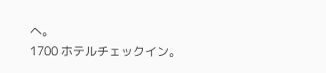へ。
1700 ホテルチェックイン。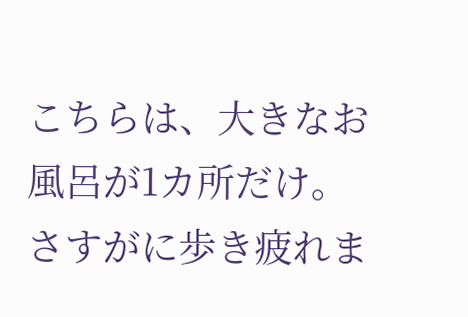こちらは、大きなお風呂が1カ所だけ。
さすがに歩き疲れま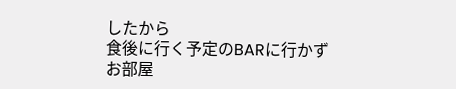したから
食後に行く予定のBARに行かず
お部屋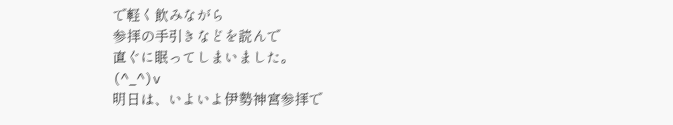で軽く飲みながら
参拝の手引きなどを読んで
直ぐに眠ってしまいました。
(^_^)v
明日は、いよいよ伊勢神宮参拝で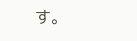す。